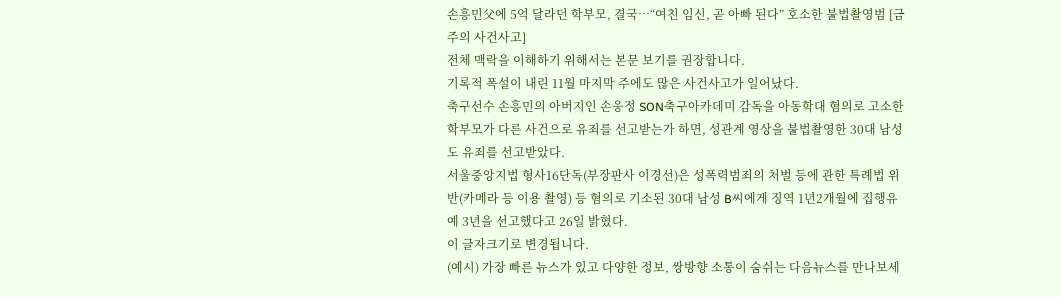손흥민父에 5억 달라던 학부모, 결국…“여친 임신, 곧 아빠 된다” 호소한 불법촬영범 [금주의 사건사고]
전체 맥락을 이해하기 위해서는 본문 보기를 권장합니다.
기록적 폭설이 내린 11월 마지막 주에도 많은 사건사고가 일어났다.
축구선수 손흥민의 아버지인 손웅정 SON축구아카데미 감독을 아동학대 혐의로 고소한 학부모가 다른 사건으로 유죄를 선고받는가 하면, 성관계 영상을 불법촬영한 30대 남성도 유죄를 선고받았다.
서울중앙지법 형사16단독(부장판사 이경선)은 성폭력범죄의 처벌 등에 관한 특례법 위반(카메라 등 이용 촬영) 등 혐의로 기소된 30대 남성 B씨에게 징역 1년2개월에 집행유예 3년을 선고했다고 26일 밝혔다.
이 글자크기로 변경됩니다.
(예시) 가장 빠른 뉴스가 있고 다양한 정보, 쌍방향 소통이 숨쉬는 다음뉴스를 만나보세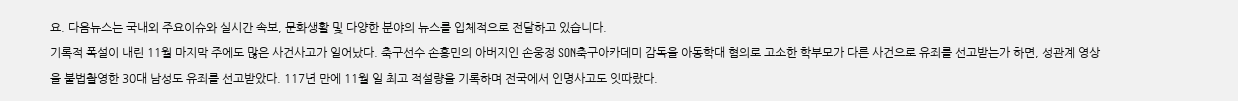요. 다음뉴스는 국내외 주요이슈와 실시간 속보, 문화생활 및 다양한 분야의 뉴스를 입체적으로 전달하고 있습니다.
기록적 폭설이 내린 11월 마지막 주에도 많은 사건사고가 일어났다. 축구선수 손흥민의 아버지인 손웅정 SON축구아카데미 감독을 아동학대 혐의로 고소한 학부모가 다른 사건으로 유죄를 선고받는가 하면, 성관계 영상을 불법촬영한 30대 남성도 유죄를 선고받았다. 117년 만에 11월 일 최고 적설량을 기록하며 전국에서 인명사고도 잇따랐다.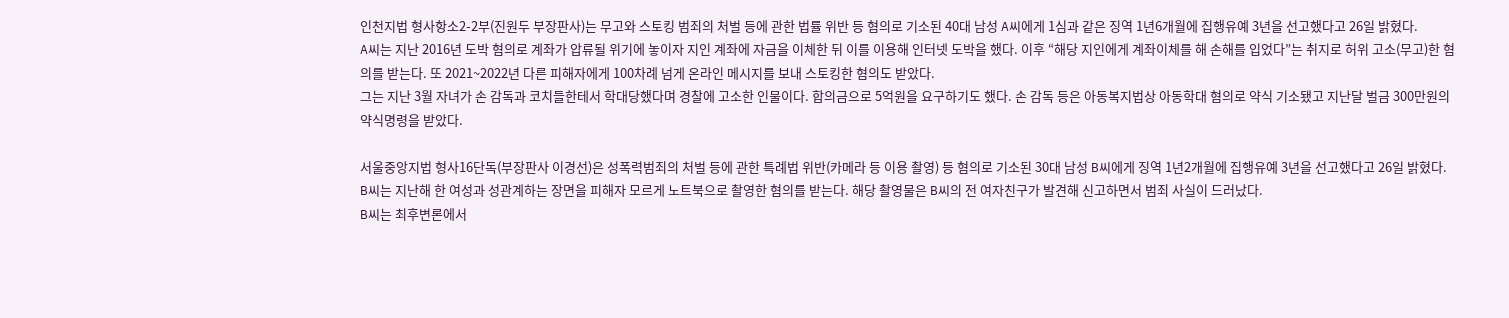인천지법 형사항소2-2부(진원두 부장판사)는 무고와 스토킹 범죄의 처벌 등에 관한 법률 위반 등 혐의로 기소된 40대 남성 A씨에게 1심과 같은 징역 1년6개월에 집행유예 3년을 선고했다고 26일 밝혔다.
A씨는 지난 2016년 도박 혐의로 계좌가 압류될 위기에 놓이자 지인 계좌에 자금을 이체한 뒤 이를 이용해 인터넷 도박을 했다. 이후 “해당 지인에게 계좌이체를 해 손해를 입었다”는 취지로 허위 고소(무고)한 혐의를 받는다. 또 2021~2022년 다른 피해자에게 100차례 넘게 온라인 메시지를 보내 스토킹한 혐의도 받았다.
그는 지난 3월 자녀가 손 감독과 코치들한테서 학대당했다며 경찰에 고소한 인물이다. 합의금으로 5억원을 요구하기도 했다. 손 감독 등은 아동복지법상 아동학대 혐의로 약식 기소됐고 지난달 벌금 300만원의 약식명령을 받았다.

서울중앙지법 형사16단독(부장판사 이경선)은 성폭력범죄의 처벌 등에 관한 특례법 위반(카메라 등 이용 촬영) 등 혐의로 기소된 30대 남성 B씨에게 징역 1년2개월에 집행유예 3년을 선고했다고 26일 밝혔다.
B씨는 지난해 한 여성과 성관계하는 장면을 피해자 모르게 노트북으로 촬영한 혐의를 받는다. 해당 촬영물은 B씨의 전 여자친구가 발견해 신고하면서 범죄 사실이 드러났다.
B씨는 최후변론에서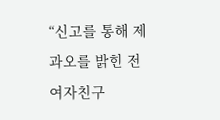“신고를 통해 제 과오를 밝힌 전 여자친구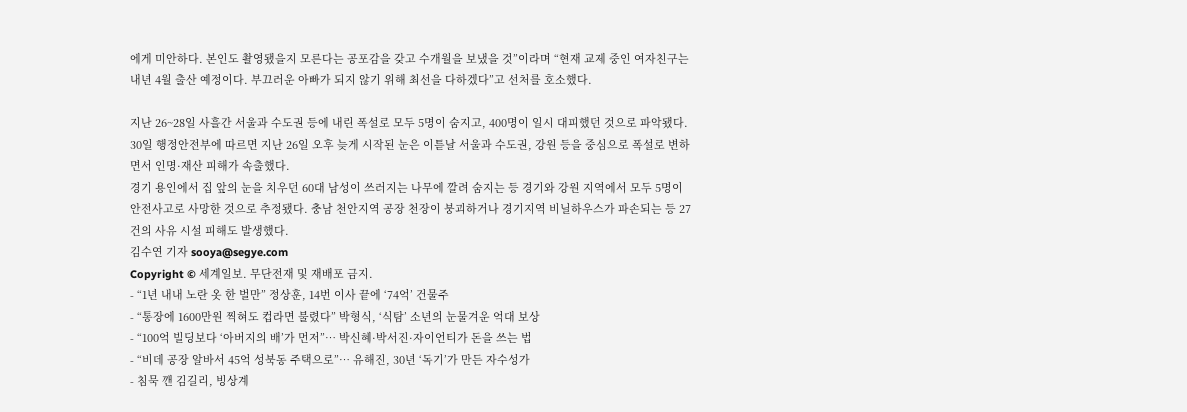에게 미안하다. 본인도 촬영됐을지 모른다는 공포감을 갖고 수개월을 보냈을 것”이라며 “현재 교제 중인 여자친구는 내년 4월 출산 예정이다. 부끄러운 아빠가 되지 않기 위해 최선을 다하겠다”고 선처를 호소했다.

지난 26~28일 사흘간 서울과 수도권 등에 내린 폭설로 모두 5명이 숨지고, 400명이 일시 대피했던 것으로 파악됐다.
30일 행정안전부에 따르면 지난 26일 오후 늦게 시작된 눈은 이튿날 서울과 수도권, 강원 등을 중심으로 폭설로 변하면서 인명·재산 피해가 속출했다.
경기 용인에서 집 앞의 눈을 치우던 60대 남성이 쓰러지는 나무에 깔려 숨지는 등 경기와 강원 지역에서 모두 5명이 안전사고로 사망한 것으로 추정됐다. 충남 천안지역 공장 천장이 붕괴하거나 경기지역 비닐하우스가 파손되는 등 27건의 사유 시설 피해도 발생했다.
김수연 기자 sooya@segye.com
Copyright © 세계일보. 무단전재 및 재배포 금지.
- “1년 내내 노란 옷 한 벌만” 정상훈, 14번 이사 끝에 ‘74억’ 건물주
- “통장에 1600만원 찍혀도 컵라면 불렸다” 박형식, ‘식탐’ 소년의 눈물겨운 억대 보상
- “100억 빌딩보다 ‘아버지의 배’가 먼저”… 박신혜·박서진·자이언티가 돈을 쓰는 법
- “비데 공장 알바서 45억 성북동 주택으로”… 유해진, 30년 ‘독기’가 만든 자수성가
- 침묵 깬 김길리, 빙상계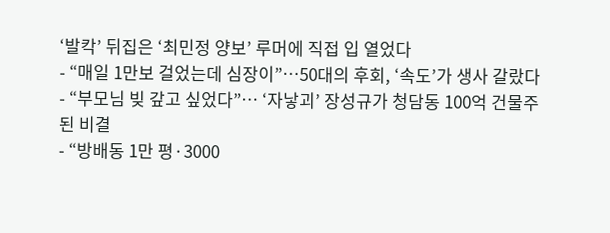‘발칵’ 뒤집은 ‘최민정 양보’ 루머에 직접 입 열었다
- “매일 1만보 걸었는데 심장이”…50대의 후회, ‘속도’가 생사 갈랐다
- “부모님 빚 갚고 싶었다”… ‘자낳괴’ 장성규가 청담동 100억 건물주 된 비결
- “방배동 1만 평·3000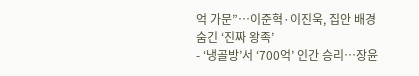억 가문”…이준혁·이진욱, 집안 배경 숨긴 ‘진짜 왕족’
- ‘냉골방’서 ‘700억’ 인간 승리…장윤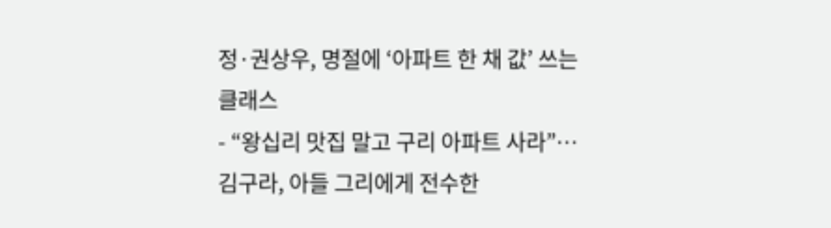정·권상우, 명절에 ‘아파트 한 채 값’ 쓰는 클래스
- “왕십리 맛집 말고 구리 아파트 사라”… 김구라, 아들 그리에게 전수한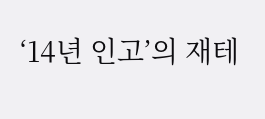‘14년 인고’의 재테